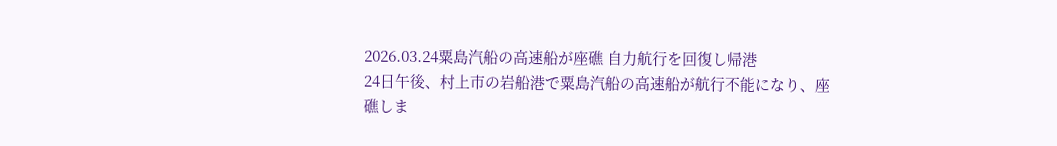2026.03.24粟島汽船の高速船が座礁 自力航行を回復し帰港
24日午後、村上市の岩船港で粟島汽船の高速船が航行不能になり、座礁しま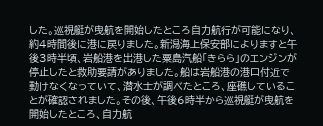した。巡視艇が曳航を開始したところ自力航行が可能になり、約4時間後に港に戻りました。新潟海上保安部によりますと午後3時半頃、岩船港を出港した粟島汽船「きらら」のエンジンが停止したと救助要請がありました。船は岩船港の港口付近で動けなくなっていて、潜水士が調べたところ、座礁していることが確認されました。その後、午後6時半から巡視艇が曳航を開始したところ、自力航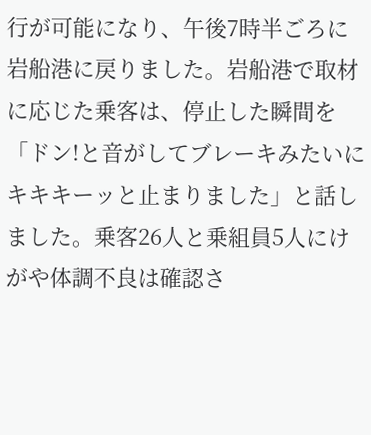行が可能になり、午後7時半ごろに岩船港に戻りました。岩船港で取材に応じた乗客は、停止した瞬間を「ドン!と音がしてブレーキみたいにキキキーッと止まりました」と話しました。乗客26人と乗組員5人にけがや体調不良は確認さ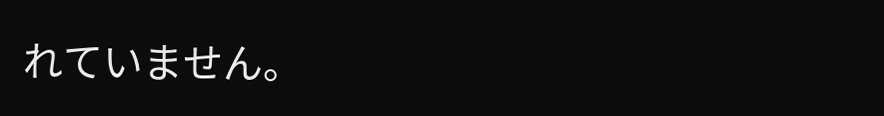れていません。